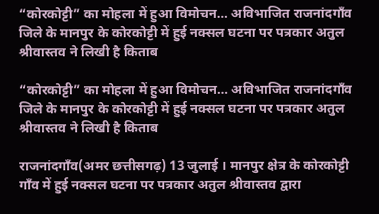“कोरकोट्टी” का मोहला में हुआ विमोचन… अविभाजित राजनांदगाँव जिले के मानपुर के कोरकोट्टी में हुई नक्सल घटना पर पत्रकार अतुल श्रीवास्तव ने लिखी है किताब

“कोरकोट्टी” का मोहला में हुआ विमोचन… अविभाजित राजनांदगाँव जिले के मानपुर के कोरकोट्टी में हुई नक्सल घटना पर पत्रकार अतुल श्रीवास्तव ने लिखी है किताब

राजनांदगाँव(अमर छत्तीसगढ़) 13 जुलाई । मानपुर क्षेत्र के कोरकोट्टी गाँव में हुई नक्सल घटना पर पत्रकार अतुल श्रीवास्तव द्वारा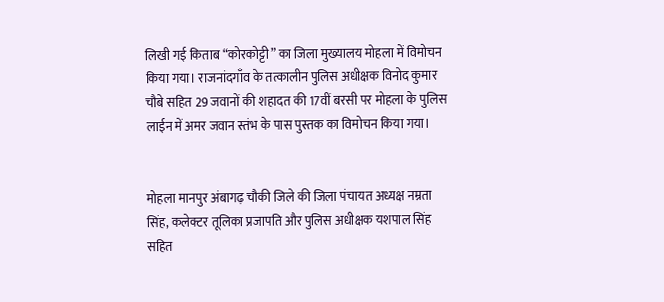लिखी गई किताब “कोरकोट्टी” का जिला मुख्यालय मोहला में विमोचन किया गया। राजनांदगाँव के तत्कालीन पुलिस अधीक्षक विनोद कुमार चौबे सहित 29 जवानों की शहादत की 17वीं बरसी पर मोहला के पुलिस लाईन में अमर जवान स्तंभ के पास पुस्तक का विमोचन किया गया।


मोहला मानपुर अंबागढ़ चौकी जिले की जिला पंचायत अध्यक्ष नम्रता सिंह, कलेक्टर तूलिका प्रजापति और पुलिस अधीक्षक यशपाल सिंह सहित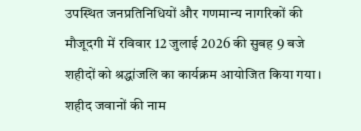उपस्थित जनप्रतिनिधियों और गणमान्य नागरिकों की मौजूदगी में रविवार 12 जुलाई 2026 की सुबह 9 बजे शहीदों को श्रद्धांजलि का कार्यक्रम आयोजित किया गया। शहीद जवानों की नाम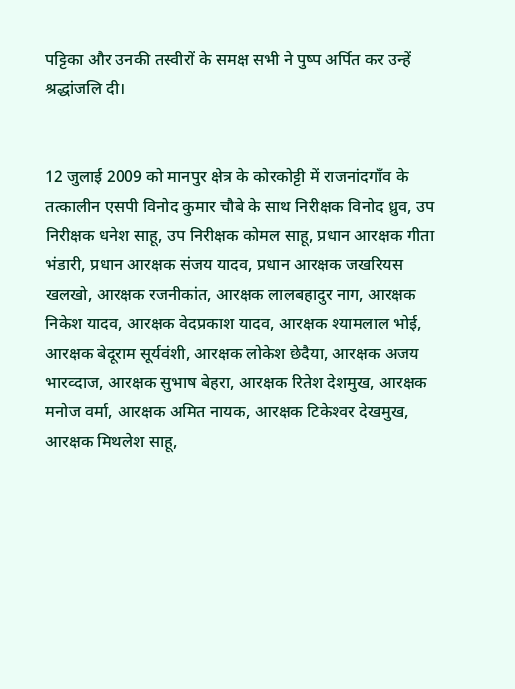पट्टिका और उनकी तस्वीरों के समक्ष सभी ने पुष्प अर्पित कर उन्हें श्रद्धांजलि दी।


12 जुलाई 2009 को मानपुर क्षेत्र के कोरकोट्टी में राजनांदगाँव के तत्कालीन एसपी विनोद कुमार चौबे के साथ निरीक्षक विनोद ध्रुव, उप निरीक्षक धनेश साहू, उप निरीक्षक कोमल साहू, प्रधान आरक्षक गीता भंडारी, प्रधान आरक्षक संजय यादव, प्रधान आरक्षक जखरियस खलखो, आरक्षक रजनीकांत, आरक्षक लालबहादुर नाग, आरक्षक निकेश यादव, आरक्षक वेदप्रकाश यादव, आरक्षक श्‍यामलाल भोई, आरक्षक बेदूराम सूर्यवंशी, आरक्षक लोकेश छेदैया, आरक्षक अजय भारव्‍दाज, आरक्षक सुभाष बेहरा, आरक्षक रितेश देशमुख, आरक्षक मनोज वर्मा, आरक्षक अमित नायक, आरक्षक टिकेश्‍वर देखमुख, आरक्षक मिथलेश साहू,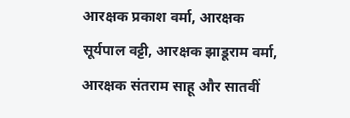आरक्षक प्रकाश वर्मा, आरक्षक सूर्यपाल वट्टी, आरक्षक झाडूराम वर्मा, आरक्षक संतराम साहू और सातवीं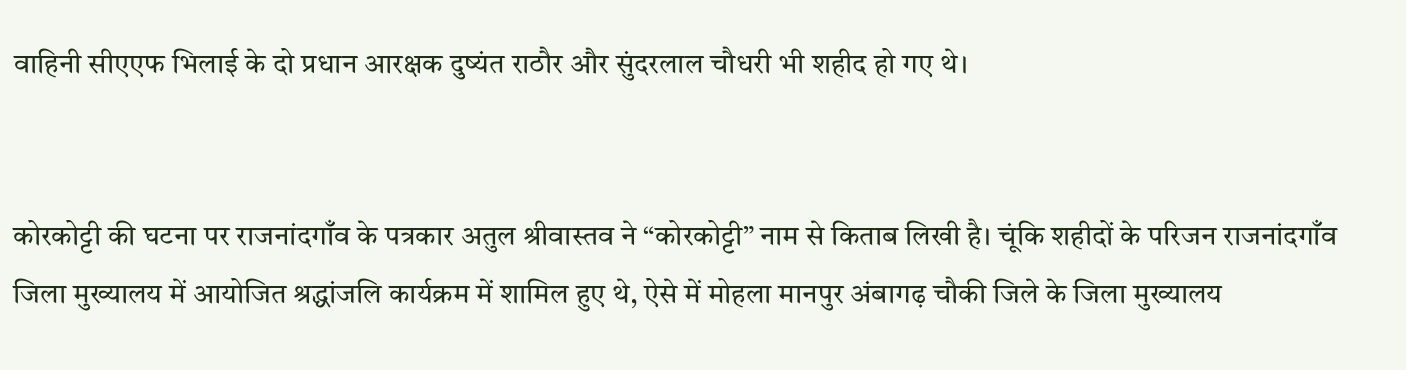वाहिनी सीएएफ भिलाई के दो प्रधान आरक्षक दुष्‍यंत राठौर और सुंदरलाल चौधरी भी शहीद हो गए थे।


कोरकोट्टी की घटना पर राजनांदगाँव के पत्रकार अतुल श्रीवास्तव ने “कोरकोट्टी” नाम से किताब लिखी है। चूंकि शहीदों के परिजन राजनांदगाँव जिला मुख्यालय में आयोजित श्रद्धांजलि कार्यक्रम में शामिल हुए थे, ऐसे में मोहला मानपुर अंबागढ़ चौकी जिले के जिला मुख्यालय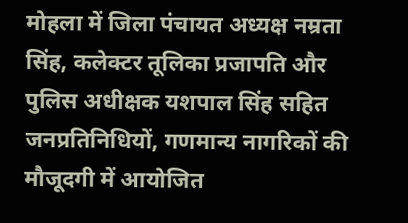मोहला में जिला पंचायत अध्यक्ष नम्रता सिंह, कलेक्टर तूलिका प्रजापति और पुलिस अधीक्षक यशपाल सिंह सहित जनप्रतिनिधियों, गणमान्य नागरिकों की मौजूदगी में आयोजित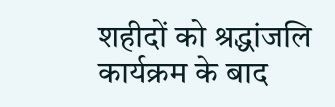शहीदों को श्रद्धांजलि कार्यक्रम के बाद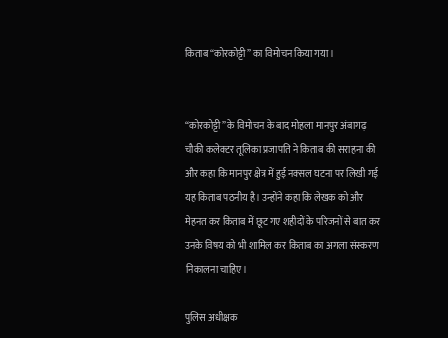किताब “कोरकोट्टी” का विमोचन किया गया।


“कोरकोट्टी” के विमोचन के बाद मोहला मानपुर अंबागढ़ चौकी कलेक्टर तूलिका प्रजापति ने किताब की सराहना की और कहा कि मानपुर क्षेत्र में हुई नक्सल घटना पर लिखी गई यह किताब पठनीय है। उन्होंने कहा कि लेखक को और मेहनत कर किताब में छूट गए शहीदों के परिजनों से बात कर उनके विषय को भी शामिल कर किताब का अगला संस्करण निकालना चाहिए।

पुलिस अधीक्षक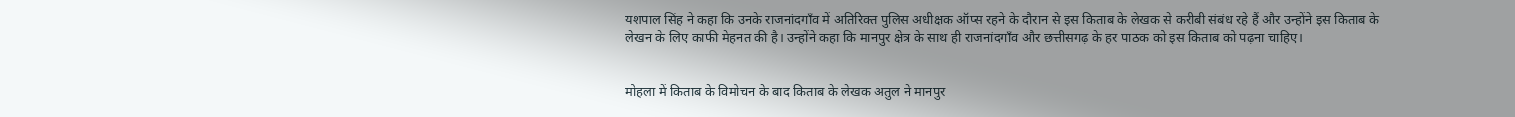यशपाल सिंह ने कहा कि उनके राजनांदगाँव में अतिरिक्त पुलिस अधीक्षक ऑप्स रहने के दौरान से इस किताब के लेखक से करीबी संबंध रहे हैं और उन्होंने इस किताब के लेखन के लिए काफी मेहनत की है। उन्होंने कहा कि मानपुर क्षेत्र के साथ ही राजनांदगाँव और छत्तीसगढ़ के हर पाठक को इस किताब को पढ़ना चाहिए।


मोहला में किताब के विमोचन के बाद किताब के लेखक अतुल ने मानपुर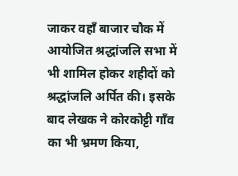जाकर वहाँ बाजार चौक में आयोजित श्रद्धांजलि सभा में भी शामिल होकर शहीदों को श्रद्धांजलि अर्पित की। इसके बाद लेखक ने कोरकोट्टी गाँव का भी भ्रमण किया,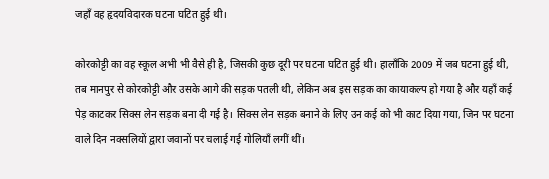जहाँ वह हृदयविदारक घटना घटित हुई थी।

कोरकोट्टी का वह स्कूल अभी भी वैसे ही है, जिसकी कुछ दूरी पर घटना घटित हुई थी। हालाँकि 2009 में जब घटना हुई थी, तब मानपुर से कोरकोट्टी और उसके आगे की सड़क पतली थी, लेकिन अब इस सड़क का कायाकल्प हो गया है और यहाँ कई पेड़ काटकर सिक्स लेन सड़क बना दी गई है। सिक्स लेन सड़क बनाने के लिए उन कई को भी काट दिया गया, जिन पर घटना वाले दिन नक्सलियों द्वारा जवानों पर चलाई गई गोलियाँ लगीं थीं।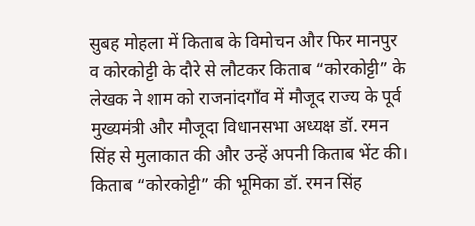सुबह मोहला में किताब के विमोचन और फिर मानपुर व कोरकोट्टी के दौरे से लौटकर किताब “कोरकोट्टी” के लेखक ने शाम को राजनांदगाँव में मौजूद राज्य के पूर्व मुख्यमंत्री और मौजूदा विधानसभा अध्यक्ष डॉ. रमन सिंह से मुलाकात की और उन्हें अपनी किताब भेंट की। किताब “कोरकोट्टी” की भूमिका डॉ. रमन सिंह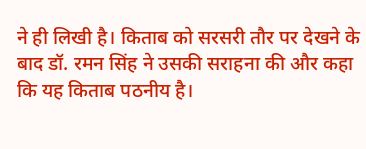ने ही लिखी है। किताब को सरसरी तौर पर देखने के बाद डॉ. रमन सिंह ने उसकी सराहना की और कहा कि यह किताब पठनीय है।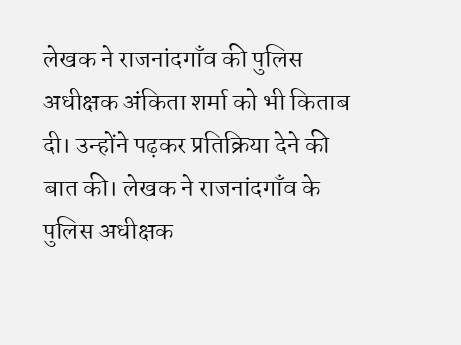लेखक ने राजनांदगाँव की पुलिस अधीक्षक अंकिता शर्मा को भी किताब दी। उन्होंने पढ़कर प्रतिक्रिया देने की बात की। लेखक ने राजनांदगाँव के पुलिस अधीक्षक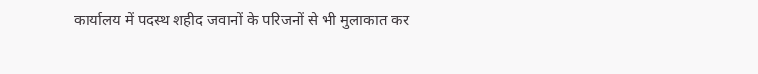कार्यालय में पदस्थ शहीद जवानों के परिजनों से भी मुलाकात कर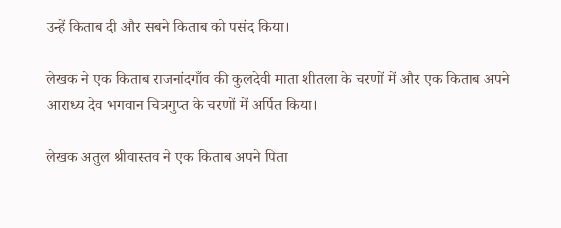उन्हें किताब दी और सबने किताब को पसंद किया।

लेखक ने एक किताब राजनांदगाँव की कुलदेवी माता शीतला के चरणों में और एक किताब अपने आराध्य देव भगवान चित्रगुप्त के चरणों में अर्पित किया।

लेखक अतुल श्रीवास्तव ने एक किताब अपने पिता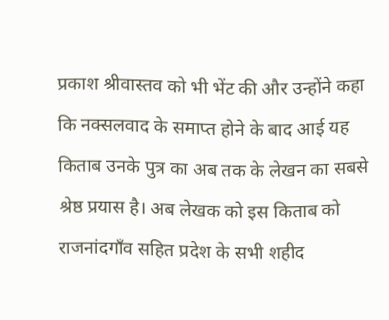प्रकाश श्रीवास्तव को भी भेंट की और उन्होंने कहा कि नक्सलवाद के समाप्त होने के बाद आई यह किताब उनके पुत्र का अब तक के लेखन का सबसे श्रेष्ठ प्रयास है। अब लेखक को इस किताब को राजनांदगाँव सहित प्रदेश के सभी शहीद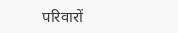परिवारों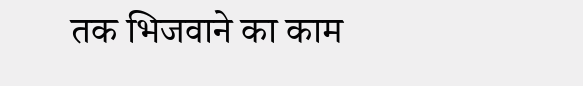तक भिजवाने का काम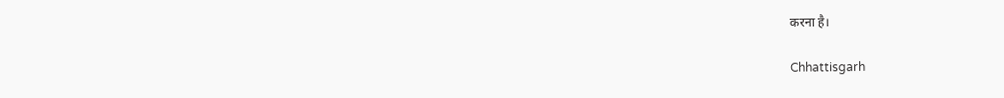करना है।

Chhattisgarh